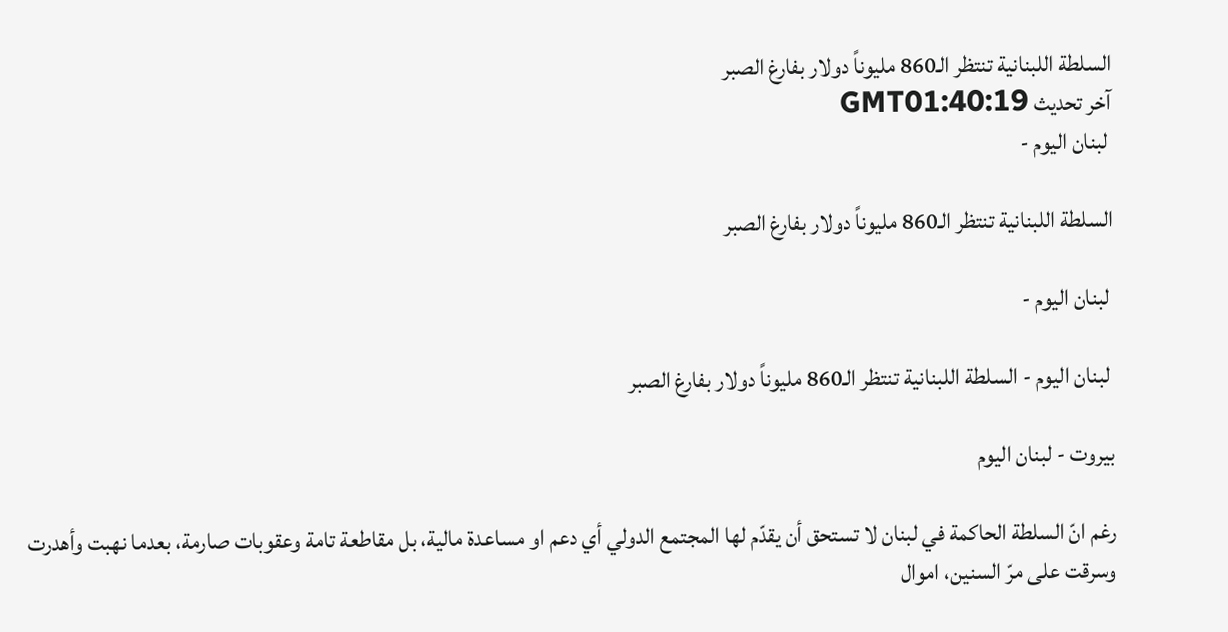السلطة اللبنانية تنتظر الـ860 مليوناً دولار بفارغ الصبر
آخر تحديث GMT01:40:19
 لبنان اليوم -

السلطة اللبنانية تنتظر الـ860 مليوناً دولار بفارغ الصبر

 لبنان اليوم -

 لبنان اليوم - السلطة اللبنانية تنتظر الـ860 مليوناً دولار بفارغ الصبر

بيروت - لبنان اليوم

رغم انّ السلطة الحاكمة في لبنان لا تستحق أن يقدّم لها المجتمع الدولي أي دعم او مساعدة مالية، بل مقاطعة تامة وعقوبات صارمة، بعدما نهبت وأهدرت وسرقت على مرّ السنين، اموال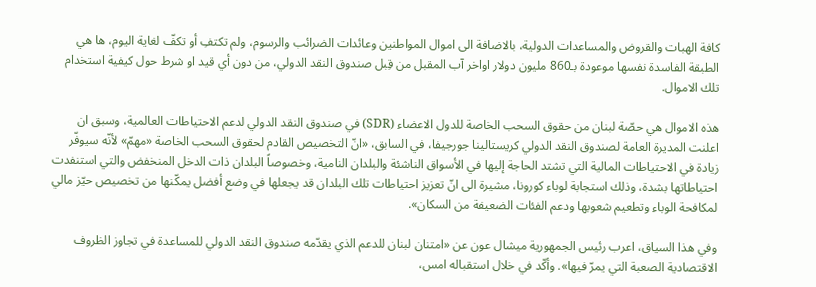كافة الهبات والقروض والمساعدات الدولية، بالاضافة الى اموال المواطنين وعائدات الضرائب والرسوم، ولم تكتفِ أو تكفّ لغاية اليوم، ها هي الطبقة الفاسدة نفسها موعودة بـ860 مليون دولار اواخر آب المقبل من قِبل صندوق النقد الدولي، من دون أي قيد او شرط حول كيفية استخدام تلك الاموال.

هذه الاموال هي حصّة لبنان من حقوق السحب الخاصة للدول الاعضاء (SDR) في صندوق النقد الدولي لدعم الاحتياطات العالمية، وسبق ان اعلنت المديرة العامة لصندوق النقد الدولي كريستالينا جورجيفا، في السابق، «انّ التخصيص القادم لحقوق السحب الخاصة «مهمّ» لأنّه سيوفّر زيادة في الاحتياطات المالية التي تشتد الحاجة إليها في الأسواق الناشئة والبلدان النامية، وخصوصاً البلدان ذات الدخل المنخفض والتي استنفدت احتياطاتها بشدة، وذلك استجابة لوباء كورونا، مشيرة الى انّ تعزيز احتياطات تلك البلدان قد يجعلها في وضع أفضل يمكّنها من تخصيص حيّز مالي لمكافحة الوباء وتطعيم شعوبها ودعم الفئات الضعيفة من السكان».

وفي هذا السياق، اعرب رئيس الجمهورية ميشال عون عن «امتنان لبنان للدعم الذي يقدّمه صندوق النقد الدولي للمساعدة في تجاوز الظروف الاقتصادية الصعبة التي يمرّ فيها». وأكّد في خلال استقباله امس،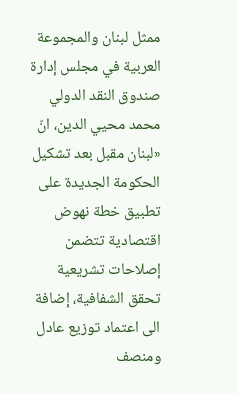ممثل لبنان والمجموعة العربية في مجلس إدارة صندوق النقد الدولي محمد محيي الدين، انّ «لبنان مقبل بعد تشكيل الحكومة الجديدة على تطبيق خطة نهوض اقتصادية تتضمن إصلاحات تشريعية تحقق الشفافية، إضافة الى اعتماد توزيع عادل ومنصف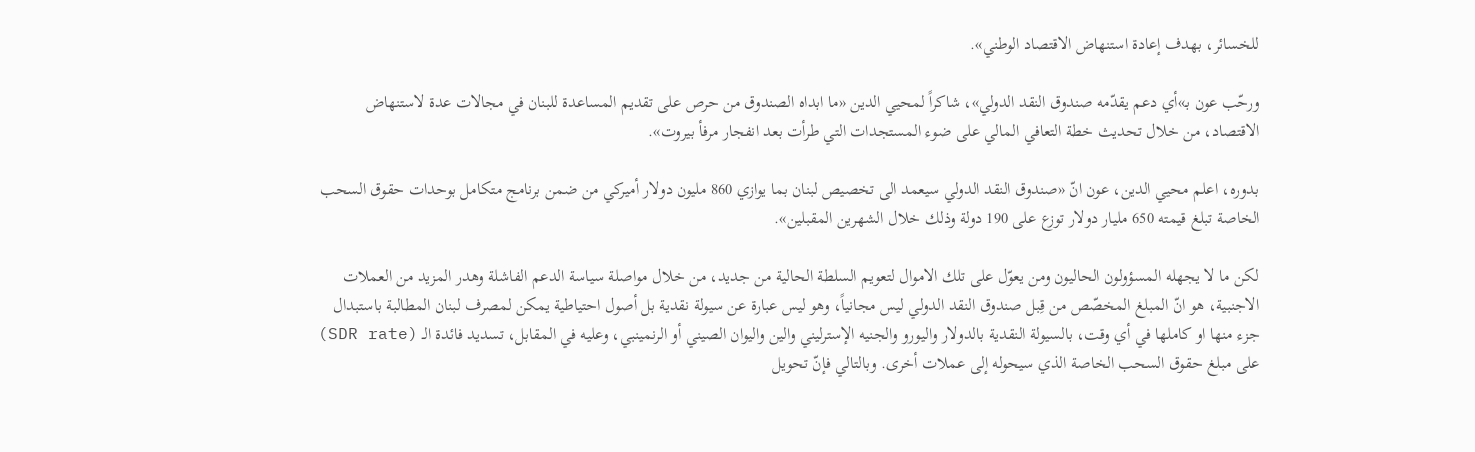للخسائر، بهدف إعادة استنهاض الاقتصاد الوطني».

ورحّب عون بـ»أي دعم يقدّمه صندوق النقد الدولي»، شاكراً لمحيي الدين «ما ابداه الصندوق من حرص على تقديم المساعدة للبنان في مجالات عدة لاستنهاض الاقتصاد، من خلال تحديث خطة التعافي المالي على ضوء المستجدات التي طرأت بعد انفجار مرفأ بيروت».

بدوره، اعلم محيي الدين، عون انّ «صندوق النقد الدولي سيعمد الى تخصيص لبنان بما يوازي 860 مليون دولار أميركي من ضمن برنامج متكامل بوحدات حقوق السحب الخاصة تبلغ قيمته 650 مليار دولار توزع على 190 دولة وذلك خلال الشهرين المقبلين».

لكن ما لا يجهله المسؤولون الحاليون ومن يعوّل على تلك الاموال لتعويم السلطة الحالية من جديد، من خلال مواصلة سياسة الدعم الفاشلة وهدر المزيد من العملات الاجنبية، هو انّ المبلغ المخصّص من قِبل صندوق النقد الدولي ليس مجانياً، وهو ليس عبارة عن سيولة نقدية بل أصول احتياطية يمكن لمصرف لبنان المطالبة باستبدال جزء منها او كاملها في أي وقت، بالسيولة النقدية بالدولار واليورو والجنيه الإسترليني والين واليوان الصيني أو الرنمينبي، وعليه في المقابل، تسديد فائدة الـ (SDR rate) على مبلغ حقوق السحب الخاصة الذي سيحوله إلى عملات أخرى. وبالتالي فإنّ تحويل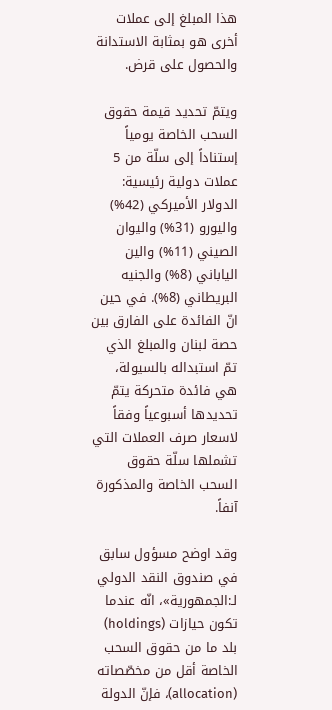هذا المبلغ إلى عملات أخرى هو بمثابة الاستدانة والحصول على قرض.

ويتمّ تحديد قيمة حقوق السحب الخاصة يومياً إستناداً إلى سلّة من 5 عملات دولية رئيسية: الدولار الأميركي (42%) واليورو (31%) واليوان الصيني (11%) والين الياباني (8%) والجنيه البريطاني (8%). في حين انّ الفائدة على الفارق بين حصة لبنان والمبلغ الذي تمّ استبداله بالسيولة، هي فائدة متحركة يتمّ تحديدها أسبوعياً وفقاً لاسعار صرف العملات التي تشملها سلّة حقوق السحب الخاصة والمذكورة آنفاً.

وقد اوضح مسؤول سابق في صندوق النقد الدولي لـ:الجمهورية»، انّه عندما تكون حيازات (holdings) بلد ما من حقوق السحب الخاصة أقل من مخصّصاته (allocation)، فإنّ الدولة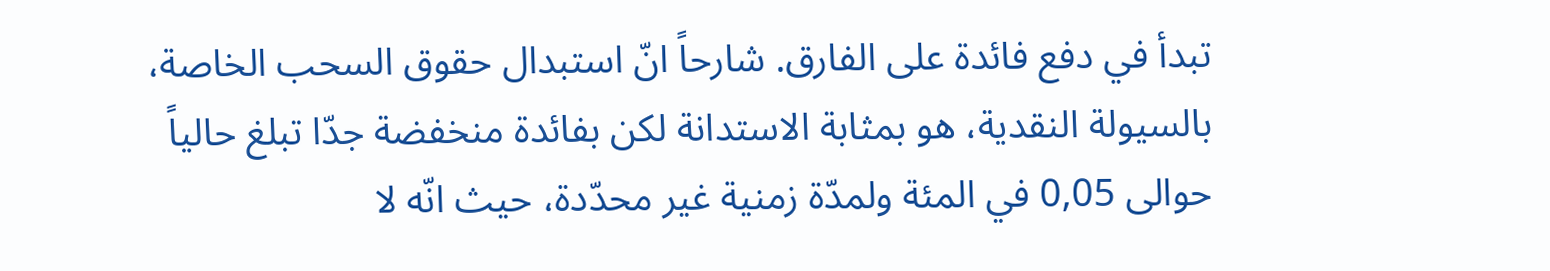تبدأ في دفع فائدة على الفارق. شارحاً انّ استبدال حقوق السحب الخاصة، بالسيولة النقدية، هو بمثابة الاستدانة لكن بفائدة منخفضة جدّا تبلغ حالياً حوالى 0,05 في المئة ولمدّة زمنية غير محدّدة، حيث انّه لا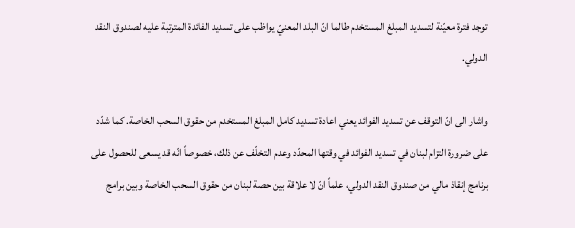توجد فترة معيّنة لتسديد المبلغ المستخدم طالما انّ البلد المعنيّ يواظب على تسديد الفائدة المترتبة عليه لصندوق النقد الدولي.

واشار الى انّ التوقف عن تسديد الفوائد يعني اعادة تسديد كامل المبلغ المستخدم من حقوق السحب الخاصة. كما شدّد على ضرورة التزام لبنان في تسديد الفوائد في وقتها المحدّد وعدم التخلّف عن ذلك، خصوصاً انّه قد يسعى للحصول على برنامج إنقاذ مالي من صندوق النقد الدولي، علماً انّ لا علاقة بين حصة لبنان من حقوق السحب الخاصة وبين برامج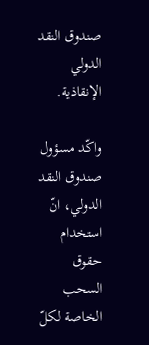صندوق النقد الدولي الإنقاذية.

واكّد مسؤول صندوق النقد الدولي، انّ استخدام حقوق السحب الخاصة لكلّ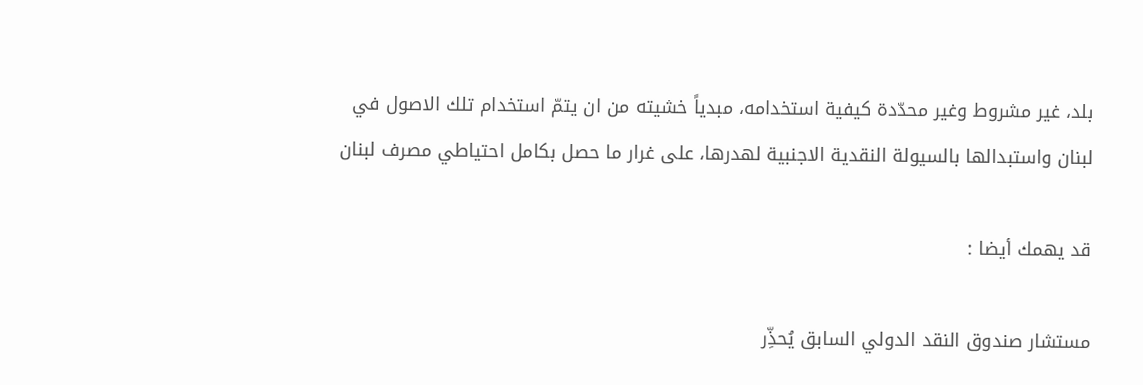بلد، غير مشروط وغير محدّدة كيفية استخدامه، مبدياً خشيته من ان يتمّ استخدام تلك الاصول في لبنان واستبدالها بالسيولة النقدية الاجنبية لهدرها، على غرار ما حصل بكامل احتياطي مصرف لبنان

قد يهمك أيضا :

مستشار صندوق النقد الدولي السابق يُحذِّر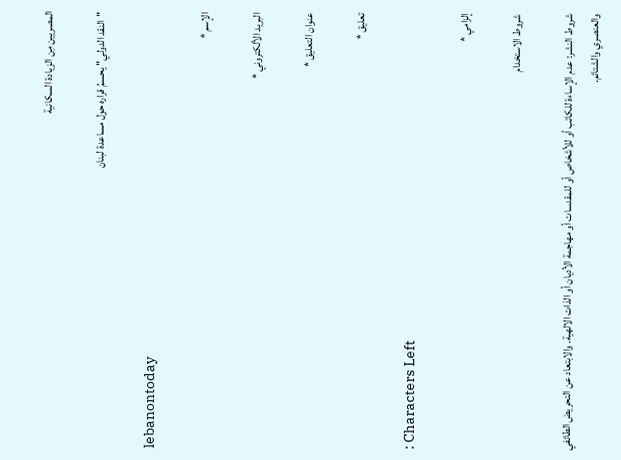المصريين مِن الزيادة السكانية

"النقد الدولي" يحسمُ قراره حول مساعدة لبنان

lebanontoday

الإسم *

البريد الألكتروني *

عنوان التعليق *

تعليق *

: Characters Left

إلزامي *

شروط الاستخدام

شروط النشر: عدم الإساءة للكاتب أو للأشخاص أو للمقدسات أو مهاجمة الأديان أو الذات الالهية. والابتعاد عن التحريض الطائفي والعنصري والشتائم.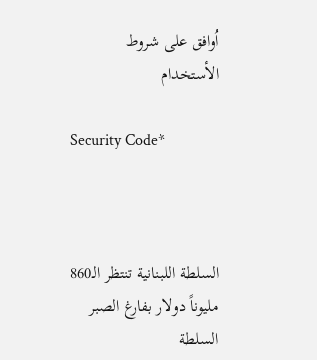اُوافق على شروط الأستخدام

Security Code*



السلطة اللبنانية تنتظر الـ860 مليوناً دولار بفارغ الصبر السلطة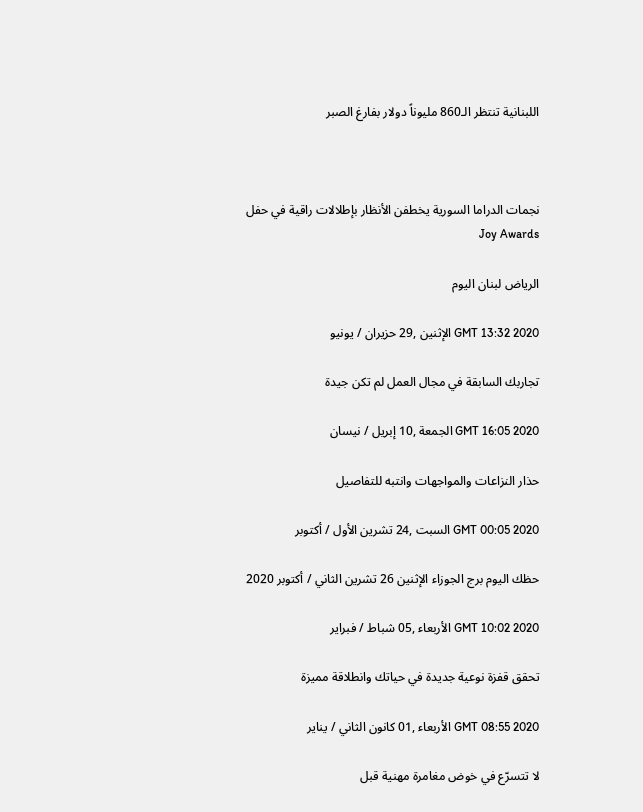اللبنانية تنتظر الـ860 مليوناً دولار بفارغ الصبر



نجمات الدراما السورية يخطفن الأنظار بإطلالات راقية في حفل Joy Awards

الرياض لبنان اليوم

GMT 13:32 2020 الإثنين ,29 حزيران / يونيو

تجاربك السابقة في مجال العمل لم تكن جيدة

GMT 16:05 2020 الجمعة ,10 إبريل / نيسان

حذار النزاعات والمواجهات وانتبه للتفاصيل

GMT 00:05 2020 السبت ,24 تشرين الأول / أكتوبر

حظك اليوم برج الجوزاء الإثنين 26 تشرين الثاني / أكتوبر 2020

GMT 10:02 2020 الأربعاء ,05 شباط / فبراير

تحقق قفزة نوعية جديدة في حياتك وانطلاقة مميزة

GMT 08:55 2020 الأربعاء ,01 كانون الثاني / يناير

لا تتسرّع في خوض مغامرة مهنية قبل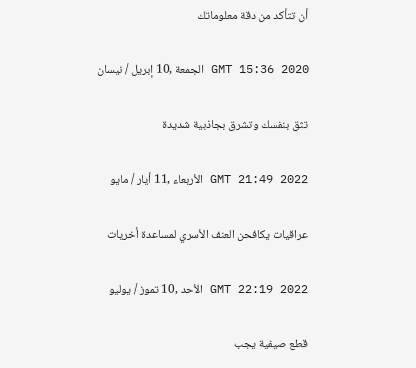أن تتأكد من دقة معلوماتك

GMT 15:36 2020 الجمعة ,10 إبريل / نيسان

تثق بنفسك وتشرق بجاذبية شديدة

GMT 21:49 2022 الأربعاء ,11 أيار / مايو

عراقيات يكافحن العنف الأسري لمساعدة أخريات

GMT 22:19 2022 الأحد ,10 تموز / يوليو

قطع صيفية يجب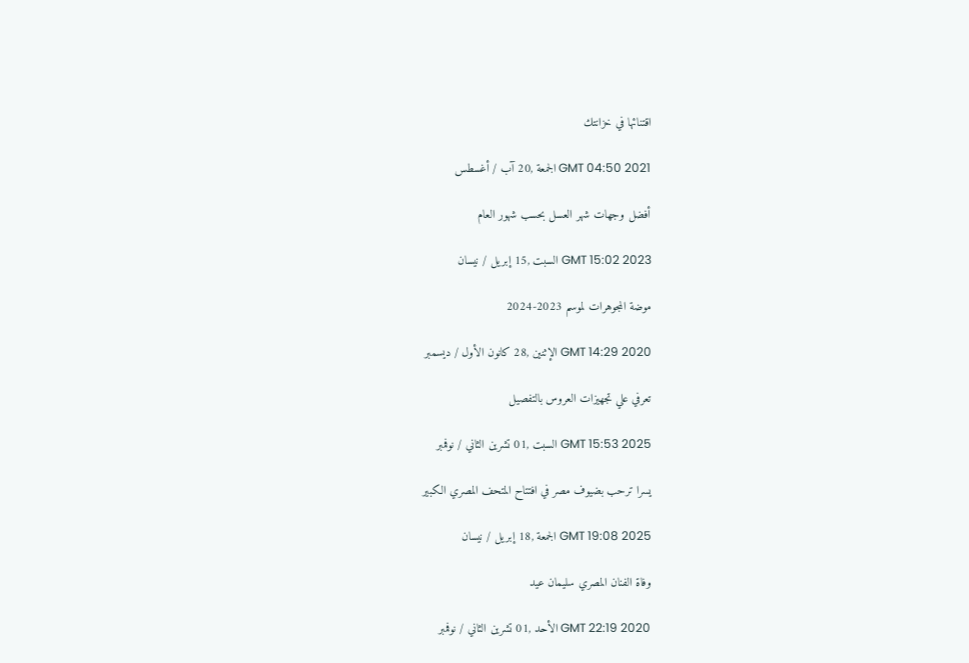اقتنائها في خزانتك

GMT 04:50 2021 الجمعة ,20 آب / أغسطس

أفضل وجهات شهر العسل بحسب شهور العام

GMT 15:02 2023 السبت ,15 إبريل / نيسان

موضة المجوهرات لموسم 2023-2024

GMT 14:29 2020 الإثنين ,28 كانون الأول / ديسمبر

تعرفي علي تجهيزات العروس بالتفصيل

GMT 15:53 2025 السبت ,01 تشرين الثاني / نوفمبر

يسرا ترحب بضيوف مصر في افتتاح المتحف المصري الكبير

GMT 19:08 2025 الجمعة ,18 إبريل / نيسان

وفاة الفنان المصري سليمان عيد

GMT 22:19 2020 الأحد ,01 تشرين الثاني / نوفمبر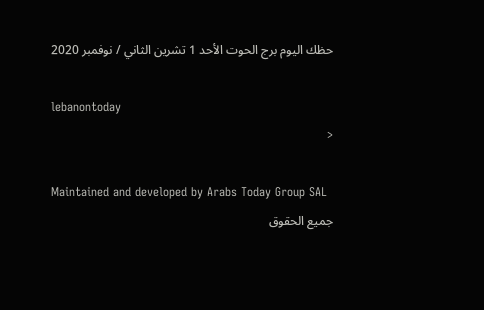حظك اليوم برج الحوت الأحد 1 تشرين الثاني / نوفمبر 2020

lebanontoday
<

Maintained and developed by Arabs Today Group SAL
جميع الحقوق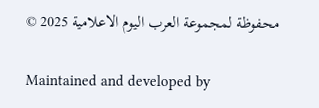محفوظة لمجموعة العرب اليوم الاعلامية 2025 ©

Maintained and developed by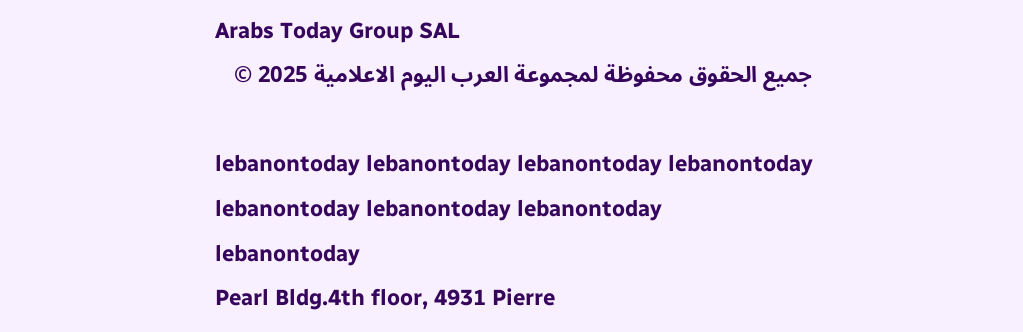Arabs Today Group SAL
جميع الحقوق محفوظة لمجموعة العرب اليوم الاعلامية 2025 ©

lebanontoday lebanontoday lebanontoday lebanontoday
lebanontoday lebanontoday lebanontoday
lebanontoday
Pearl Bldg.4th floor, 4931 Pierre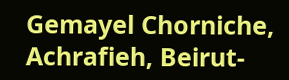Gemayel Chorniche, Achrafieh, Beirut-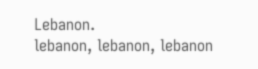Lebanon.
lebanon, lebanon, lebanon